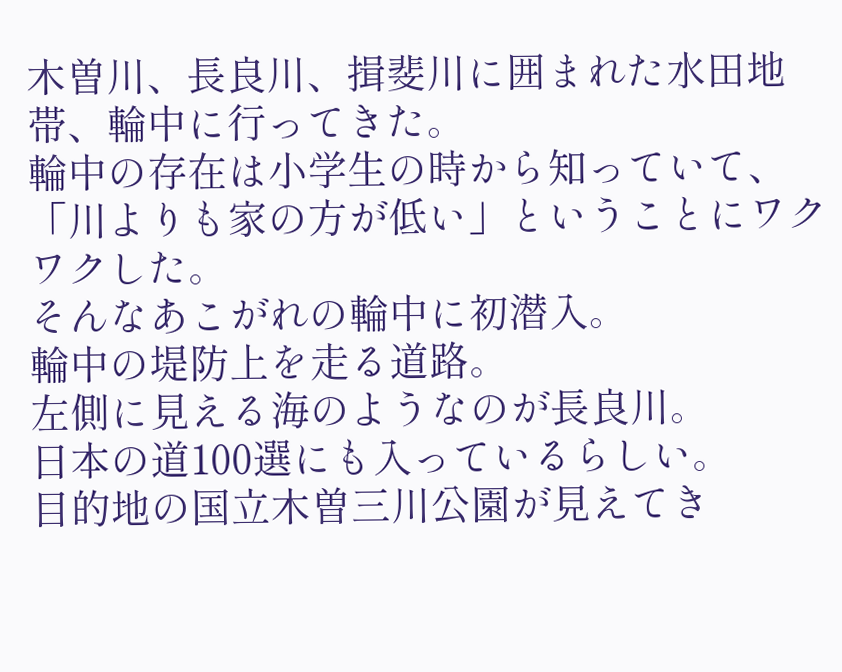木曽川、長良川、揖斐川に囲まれた水田地帯、輪中に行ってきた。
輪中の存在は小学生の時から知っていて、
「川よりも家の方が低い」ということにワクワクした。
そんなあこがれの輪中に初潜入。
輪中の堤防上を走る道路。
左側に見える海のようなのが長良川。
日本の道100選にも入っているらしい。
目的地の国立木曽三川公園が見えてき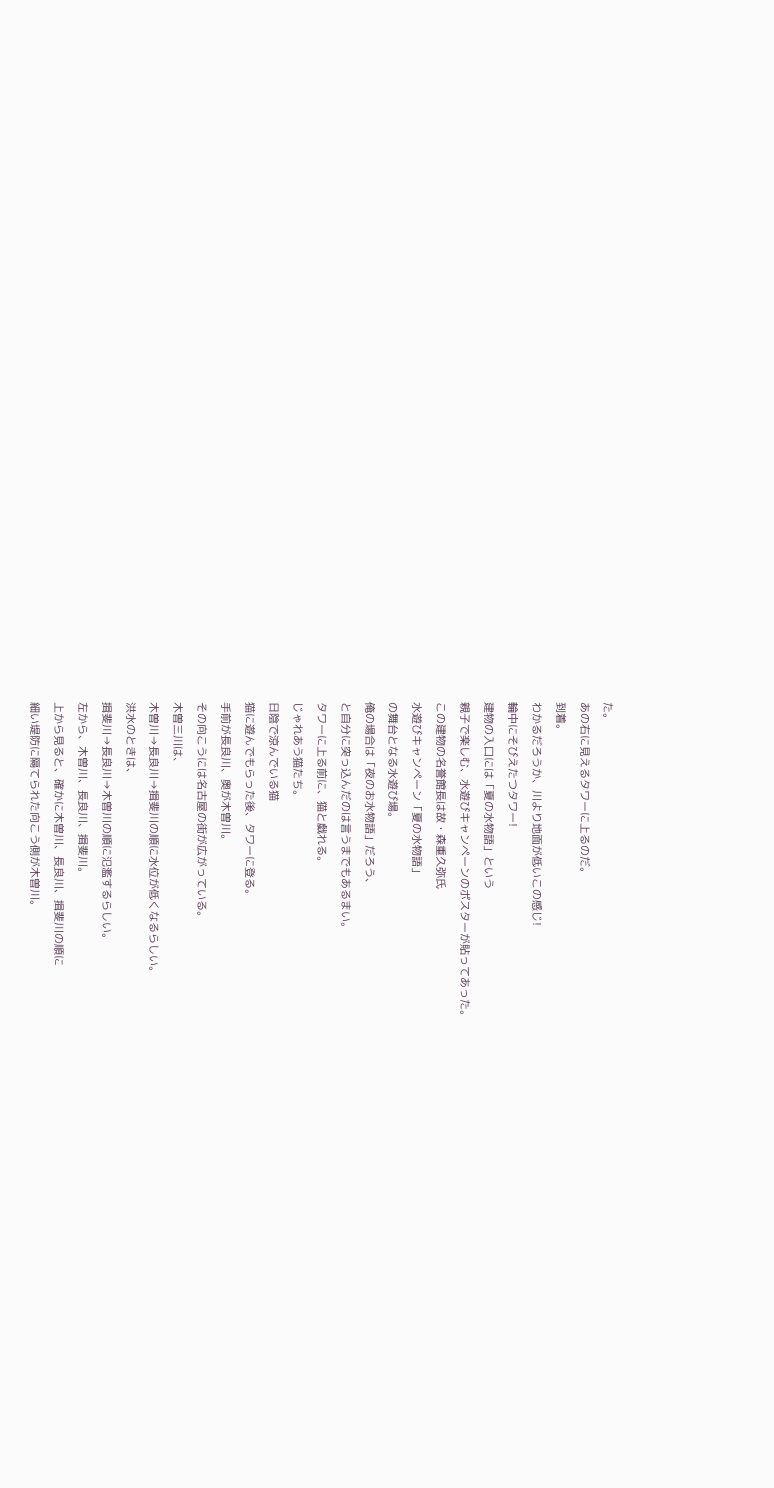た。
あの右に見えるタワーに上るのだ。
到着。
わかるだろうか、川より地面が低いこの感じ!
輪中にそびえたつタワー!
建物の入口には「夏の水物語」という
親子で楽しむ、水遊びキャンペーンのポスターが貼ってあった。
この建物の名誉館長は故・森重久弥氏
水遊びキャンペーン「夏の水物語」
の舞台となる水遊び場。
俺の場合は「夜のお水物語」だろう、
と自分に突っ込んだのは言うまでもあるまい。
タワーに上る前に、猫と戯れる。
じゃれあう猫たち。
日陰で涼んでいる猫
猫に遊んでもらった後、タワーに登る。
手前が長良川、奥が木曽川。
その向こうには名古屋の街が広がっている。
木曽三川は、
木曽川→長良川→揖斐川の順に水位が低くなるらしい。
洪水のときは、
揖斐川→長良川→木曽川の順に氾濫するらしい。
左から、木曽川、長良川、揖斐川。
上から見ると、確かに木曽川、長良川、揖斐川の順に
細い堤防に隔てられた向こう側が木曽川。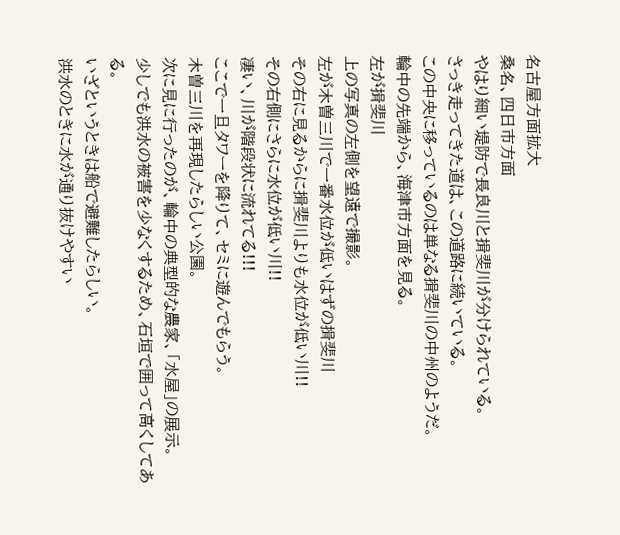名古屋方面拡大
桑名、四日市方面
やはり細い堤防で長良川と揖斐川が分けられている。
さっき走ってきた道は、この道路に続いている。
この中央に移っているのは単なる揖斐川の中州のようだ。
輪中の先端から、海津市方面を見る。
左が揖斐川
上の写真の左側を望遠で撮影。
左が木曽三川で一番水位が低いはずの揖斐川
その右に見るからに揖斐川よりも水位が低い川!!
その右側にさらに水位が低い川!!
凄い、川が階段状に流れてる!!!
ここで一旦タワーを降りて、セミに遊んでもらう。
木曽三川を再現したらしい公園。
次に見に行ったのが、輪中の典型的な農家、「水屋」の展示。
少しでも洪水の被害を少なくするため、石垣で囲って高くしてある。
いざというときは船で避難したらしい。
洪水のときに水が通り抜けやすい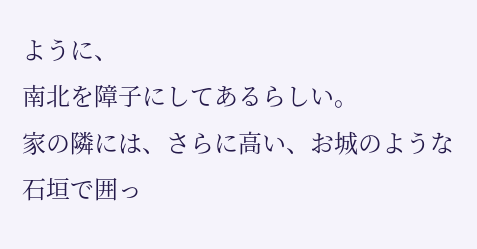ように、
南北を障子にしてあるらしい。
家の隣には、さらに高い、お城のような石垣で囲っ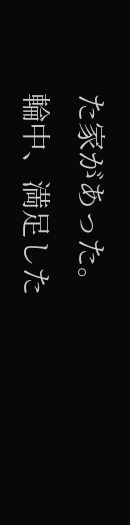た家があった。
輪中、満足した